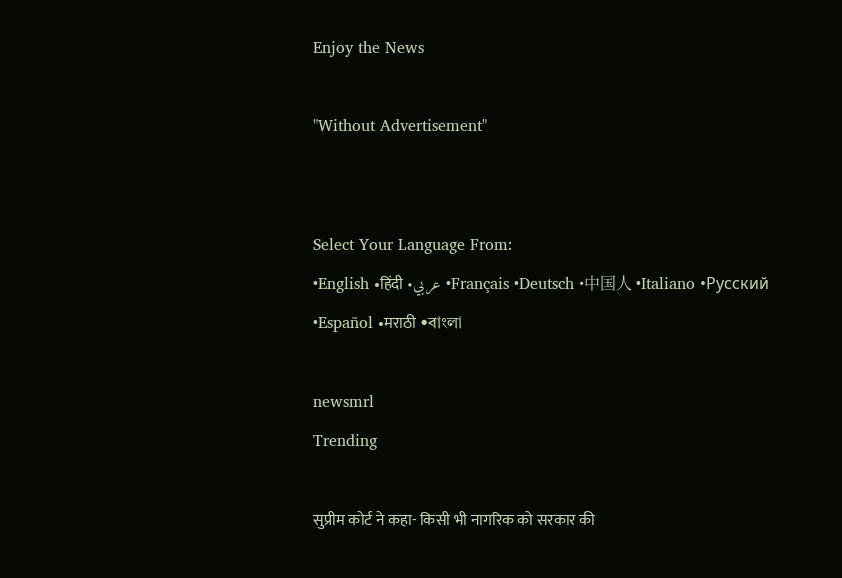Enjoy the News

"Without Advertisement"


Select Your Language From:
•English •हिंदी •عربي •Français •Deutsch •中国人 •Italiano •Русский •Español •मराठी •বাংলা

newsmrl
Trending

सुप्रीम कोर्ट ने कहा- किसी भी नागरिक को सरकार की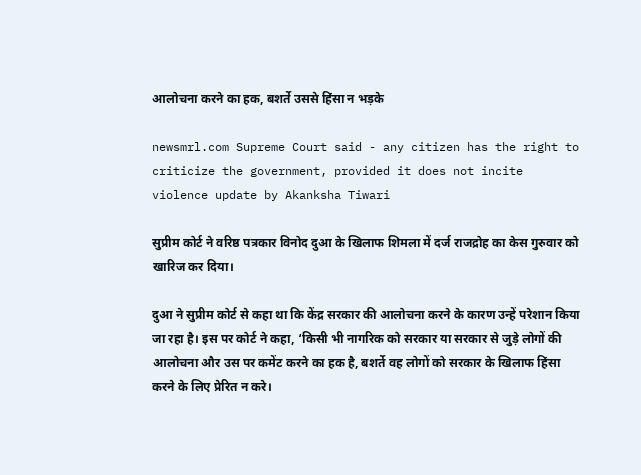आलोचना करने का हक, बशर्ते उससे हिंसा न भड़के

newsmrl.com Supreme Court said - any citizen has the right to criticize the government, provided it does not incite violence update by Akanksha Tiwari

सुप्रीम कोर्ट ने वरिष्ठ पत्रकार विनोद दुआ के खिलाफ शिमला में दर्ज राजद्रोह का केस गुरुवार को खारिज कर दिया।

दुआ ने सुप्रीम कोर्ट से कहा था कि केंद्र सरकार की आलोचना करने के कारण उन्हें परेशान किया जा रहा है। इस पर कोर्ट ने कहा, ‘किसी भी नागरिक को सरकार या सरकार से जुड़े लोगों की आलोचना और उस पर कमेंट करने का हक है, बशर्ते वह लोगों को सरकार के खिलाफ हिंसा करने के लिए प्रेरित न करे।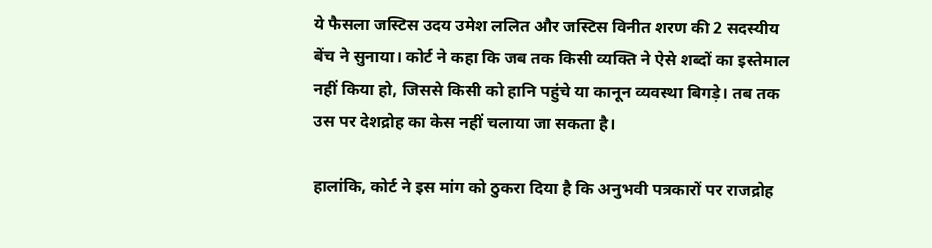ये फैसला जस्टिस उदय उमेश ललित और जस्टिस विनीत शरण की 2 सदस्यीय बेंच ने सुनाया। कोर्ट ने कहा कि जब तक किसी व्यक्ति ने ऐसे शब्दों का इस्तेमाल नहीं किया हो, जिससे किसी को हानि पहुंचे या कानून व्यवस्था बिगड़े। तब तक उस पर देशद्रोह का केस नहीं चलाया जा सकता है।

हालांकि, कोर्ट ने इस मांग को ठुकरा दिया है कि अनुभवी पत्रकारों पर राजद्रोह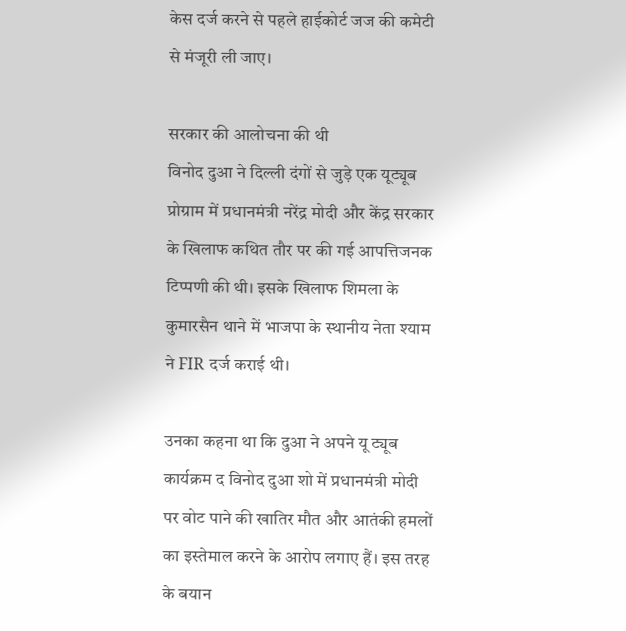केस दर्ज करने से पहले हाईकोर्ट जज की कमेटी से मंजूरी ली जाए।

सरकार की आलोचना की थी
विनोद दुआ ने दिल्ली दंगों से जुड़े एक यूट्यूब प्रोग्राम में प्रधानमंत्री नरेंद्र मोदी और केंद्र सरकार के खिलाफ कथित तौर पर की गई आपत्तिजनक टिप्पणी की थी। इसके खिलाफ शिमला के कुमारसैन थाने में भाजपा के स्थानीय नेता श्याम ने FIR दर्ज कराई थी।

उनका कहना था कि दुआ ने अपने यू ट्यूब कार्यक्रम द विनोद दुआ शो में प्रधानमंत्री मोदी पर वोट पाने की खातिर मौत और आतंकी हमलों का इस्तेमाल करने के आरोप लगाए हैं। इस तरह के बयान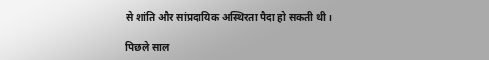से शांति और सांप्रदायिक अस्थिरता पैदा हो सकती थी।

पिछले साल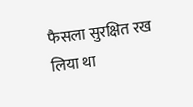फैसला सुरक्षित रख लिया था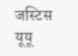जस्टिस यूयू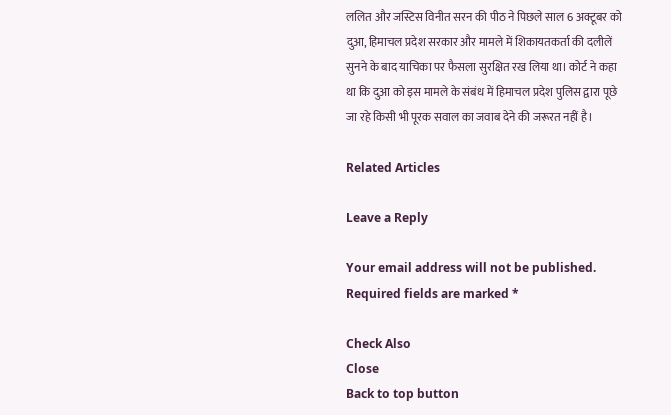ललित और जस्टिस विनीत सरन की पीठ ने पिछले साल 6 अक्टूबर को दुआ, हिमाचल प्रदेश सरकार और मामले में शिकायतकर्ता की दलीलें सुनने के बाद याचिका पर फैसला सुरक्षित रख लिया था। कोर्ट ने कहा था कि दुआ को इस मामले के संबंध में हिमाचल प्रदेश पुलिस द्वारा पूछे जा रहे किसी भी पूरक सवाल का जवाब देने की जरूरत नहीं है।

Related Articles

Leave a Reply

Your email address will not be published. Required fields are marked *

Check Also
Close
Back to top button